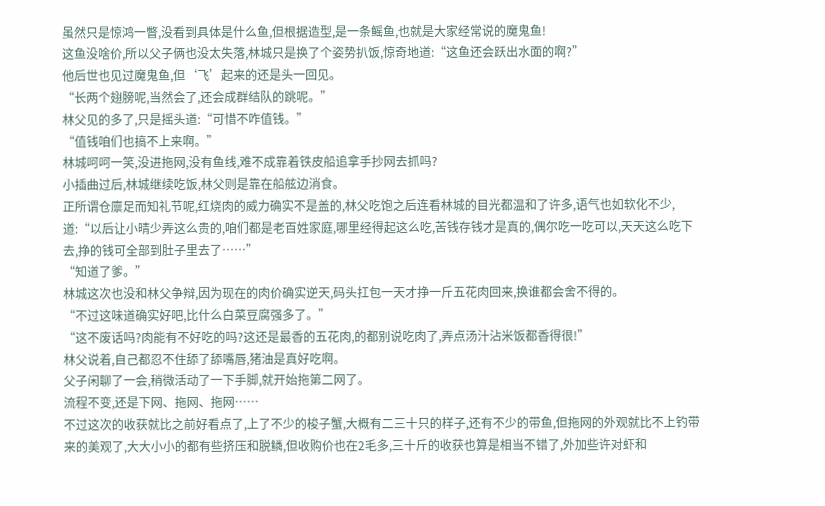虽然只是惊鸿一瞥,没看到具体是什么鱼,但根据造型,是一条鳐鱼,也就是大家经常说的魔鬼鱼!
这鱼没啥价,所以父子俩也没太失落,林城只是换了个姿势扒饭,惊奇地道:“这鱼还会跃出水面的啊?”
他后世也见过魔鬼鱼,但‘飞’起来的还是头一回见。
“长两个翅膀呢,当然会了,还会成群结队的跳呢。”
林父见的多了,只是摇头道:“可惜不咋值钱。”
“值钱咱们也搞不上来啊。”
林城呵呵一笑,没进拖网,没有鱼线,难不成靠着铁皮船追拿手抄网去抓吗?
小插曲过后,林城继续吃饭,林父则是靠在船舷边消食。
正所谓仓廪足而知礼节呢,红烧肉的威力确实不是盖的,林父吃饱之后连看林城的目光都温和了许多,语气也如软化不少,道:“以后让小晴少弄这么贵的,咱们都是老百姓家庭,哪里经得起这么吃,苦钱存钱才是真的,偶尔吃一吃可以,天天这么吃下去,挣的钱可全部到肚子里去了……”
“知道了爹。”
林城这次也没和林父争辩,因为现在的肉价确实逆天,码头扛包一天才挣一斤五花肉回来,换谁都会舍不得的。
“不过这味道确实好吧,比什么白菜豆腐强多了。”
“这不废话吗?肉能有不好吃的吗?这还是最香的五花肉,的都别说吃肉了,弄点汤汁沾米饭都香得很!”
林父说着,自己都忍不住舔了舔嘴唇,猪油是真好吃啊。
父子闲聊了一会,稍微活动了一下手脚,就开始拖第二网了。
流程不变,还是下网、拖网、拖网……
不过这次的收获就比之前好看点了,上了不少的梭子蟹,大概有二三十只的样子,还有不少的带鱼,但拖网的外观就比不上钓带来的美观了,大大小小的都有些挤压和脱鳞,但收购价也在2毛多,三十斤的收获也算是相当不错了,外加些许对虾和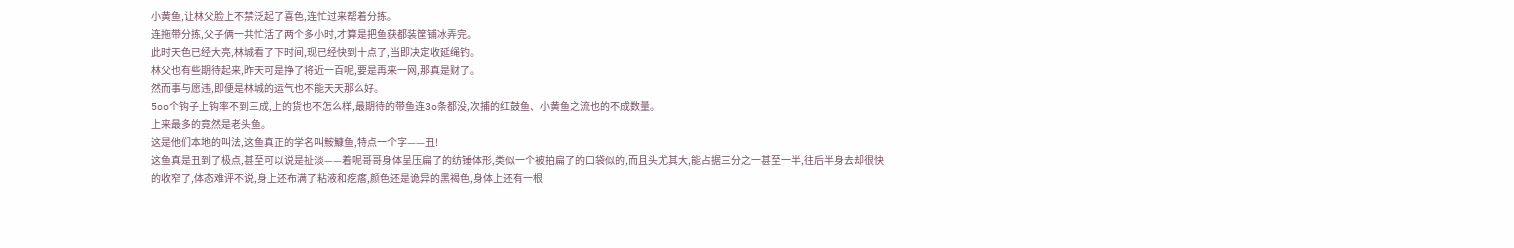小黄鱼,让林父脸上不禁泛起了喜色,连忙过来帮着分拣。
连拖带分拣,父子俩一共忙活了两个多小时,才算是把鱼获都装筐铺冰弄完。
此时天色已经大亮,林城看了下时间,现已经快到十点了,当即决定收延绳钓。
林父也有些期待起来,昨天可是挣了将近一百呢,要是再来一网,那真是财了。
然而事与愿违,即便是林城的运气也不能天天那么好。
5oo个钩子上钩率不到三成,上的货也不怎么样,最期待的带鱼连3o条都没,次捕的红鼓鱼、小黄鱼之流也的不成数量。
上来最多的竟然是老头鱼。
这是他们本地的叫法,这鱼真正的学名叫鮟鱇鱼,特点一个字——丑!
这鱼真是丑到了极点,甚至可以说是扯淡——着呢哥哥身体呈压扁了的纺锤体形,类似一个被拍扁了的口袋似的,而且头尤其大,能占据三分之一甚至一半,往后半身去却很快的收窄了,体态难评不说,身上还布满了粘液和疙瘩,颜色还是诡异的黑褐色,身体上还有一根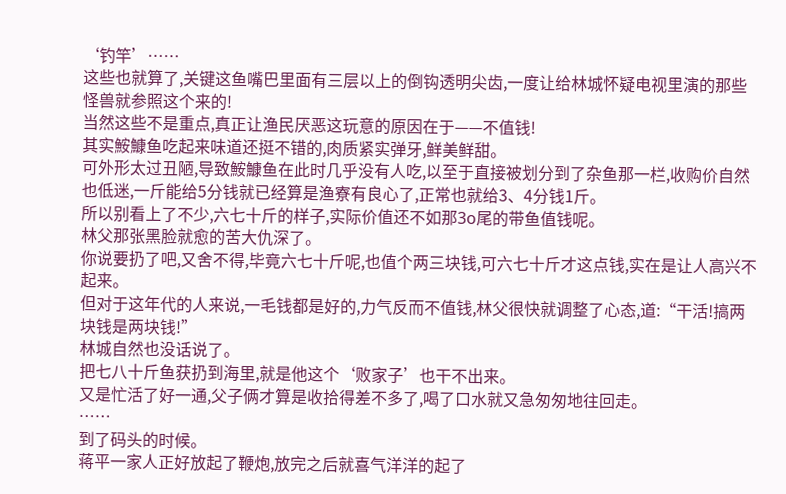‘钓竿’……
这些也就算了,关键这鱼嘴巴里面有三层以上的倒钩透明尖齿,一度让给林城怀疑电视里演的那些怪兽就参照这个来的!
当然这些不是重点,真正让渔民厌恶这玩意的原因在于——不值钱!
其实鮟鱇鱼吃起来味道还挺不错的,肉质紧实弹牙,鲜美鲜甜。
可外形太过丑陋,导致鮟鱇鱼在此时几乎没有人吃,以至于直接被划分到了杂鱼那一栏,收购价自然也低迷,一斤能给5分钱就已经算是渔寮有良心了,正常也就给3、4分钱1斤。
所以别看上了不少,六七十斤的样子,实际价值还不如那3o尾的带鱼值钱呢。
林父那张黑脸就愈的苦大仇深了。
你说要扔了吧,又舍不得,毕竟六七十斤呢,也值个两三块钱,可六七十斤才这点钱,实在是让人高兴不起来。
但对于这年代的人来说,一毛钱都是好的,力气反而不值钱,林父很快就调整了心态,道:“干活!搞两块钱是两块钱!”
林城自然也没话说了。
把七八十斤鱼获扔到海里,就是他这个‘败家子’也干不出来。
又是忙活了好一通,父子俩才算是收拾得差不多了,喝了口水就又急匆匆地往回走。
……
到了码头的时候。
蒋平一家人正好放起了鞭炮,放完之后就喜气洋洋的起了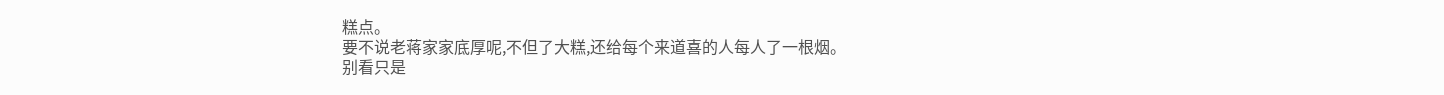糕点。
要不说老蒋家家底厚呢,不但了大糕,还给每个来道喜的人每人了一根烟。
别看只是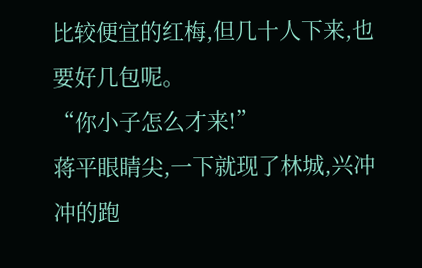比较便宜的红梅,但几十人下来,也要好几包呢。
“你小子怎么才来!”
蒋平眼睛尖,一下就现了林城,兴冲冲的跑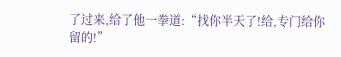了过来,给了他一拳道:“找你半天了!给,专门给你留的!”